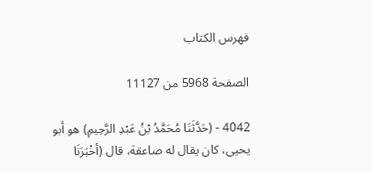فهرس الكتاب

الصفحة 5968 من 11127

4042 - (حَدَّثَنَا مُحَمَّدُ بْنُ عَبْدِ الرَّحِيمِ) هو أبو يحيى، كان يقال له صاعقة، قال (أخْبَرَنَا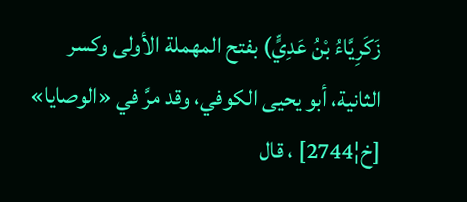زَكَرِيَّاءُ بْنُ عَدِيٍّ) بفتح المهملة الأولى وكسر الثانية، أبو يحيى الكوفي، وقد مرَّ في «الوصايا» [خ¦2744] ، قال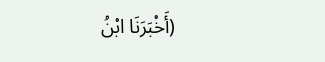(أَخْبَرَنَا ابْنُ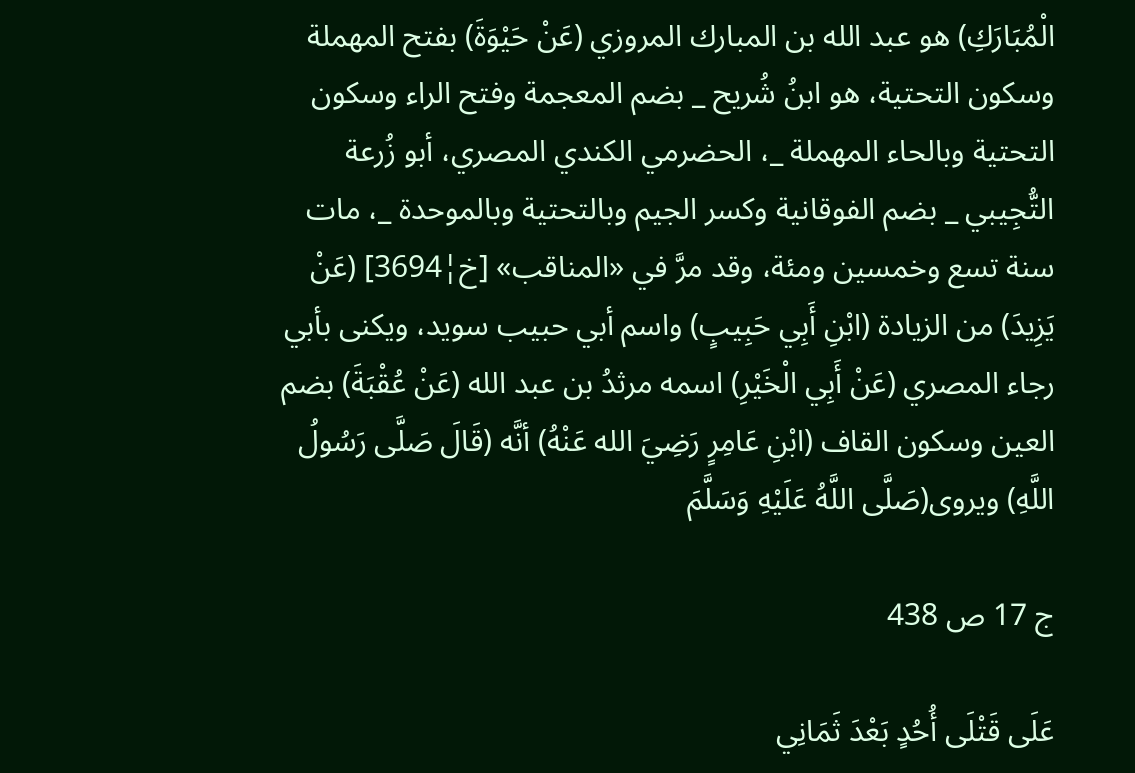الْمُبَارَكِ) هو عبد الله بن المبارك المروزي (عَنْ حَيْوَةَ) بفتح المهملة وسكون التحتية، هو ابنُ شُريح _ بضم المعجمة وفتح الراء وسكون التحتية وبالحاء المهملة _، الحضرمي الكندي المصري، أبو زُرعة التُّجِيبي _ بضم الفوقانية وكسر الجيم وبالتحتية وبالموحدة _، مات سنة تسع وخمسين ومئة، وقد مرَّ في «المناقب» [خ¦3694] (عَنْ يَزِيدَ) من الزيادة (ابْنِ أَبِي حَبِيبٍ) واسم أبي حبيب سويد، ويكنى بأبي رجاء المصري (عَنْ أَبِي الْخَيْرِ) اسمه مرثدُ بن عبد الله (عَنْ عُقْبَةَ) بضم العين وسكون القاف (ابْنِ عَامِرٍ رَضِيَ الله عَنْهُ) أنَّه (قَالَ صَلَّى رَسُولُ اللَّهِ) ويروى(صَلَّى اللَّهُ عَلَيْهِ وَسَلَّمَ

ج 17 ص 438

عَلَى قَتْلَى أُحُدٍ بَعْدَ ثَمَانِي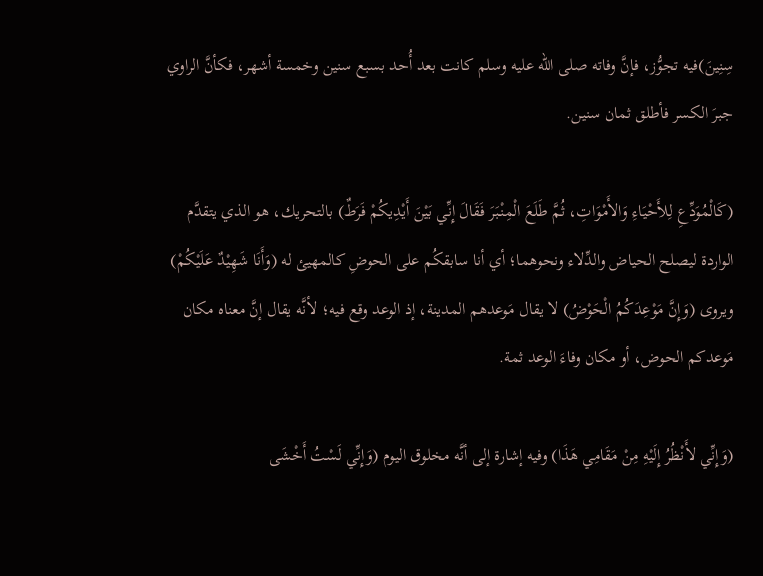سِنِينَ)فيه تجوُّز، فإنَّ وفاته صلى الله عليه وسلم كانت بعد أُحد بسبع سنين وخمسة أشهر، فكأنَّ الراوي جبرَ الكسر فأطلق ثمان سنين.

(كَالْمُوَدِّعِ لِلأَحْيَاءِ وَالأَمْوَاتِ، ثُمَّ طَلَعَ الْمِنْبَرَ فَقَالَ إِنِّي بَيْنَ أَيْدِيكُمْ فَرَطٌ) بالتحريك، هو الذي يتقدَّم الواردة ليصلح الحياض والدِّلاء ونحوهما؛ أي أنا سابقكُم على الحوضِ كالمهيئ له (وَأَنَا شَهِيْدٌ عَلَيْكُمْ) ويروى (وَإِنَّ مَوْعِدَكُمُ الْحَوْضُ) لا يقال مَوعدهم المدينة، إذ الوعد وقع فيه؛ لأنَّه يقال إنَّ معناه مكان مَوعدكم الحوض، أو مكان وفاءَ الوعد ثمة.

(وَإِنِّي لأَنْظُرُ إِلَيْهِ مِنْ مَقَامِي هَذَا) وفيه إشارة إلى أنَّه مخلوق اليوم (وَإِنِّي لَسْتُ أَخْشَى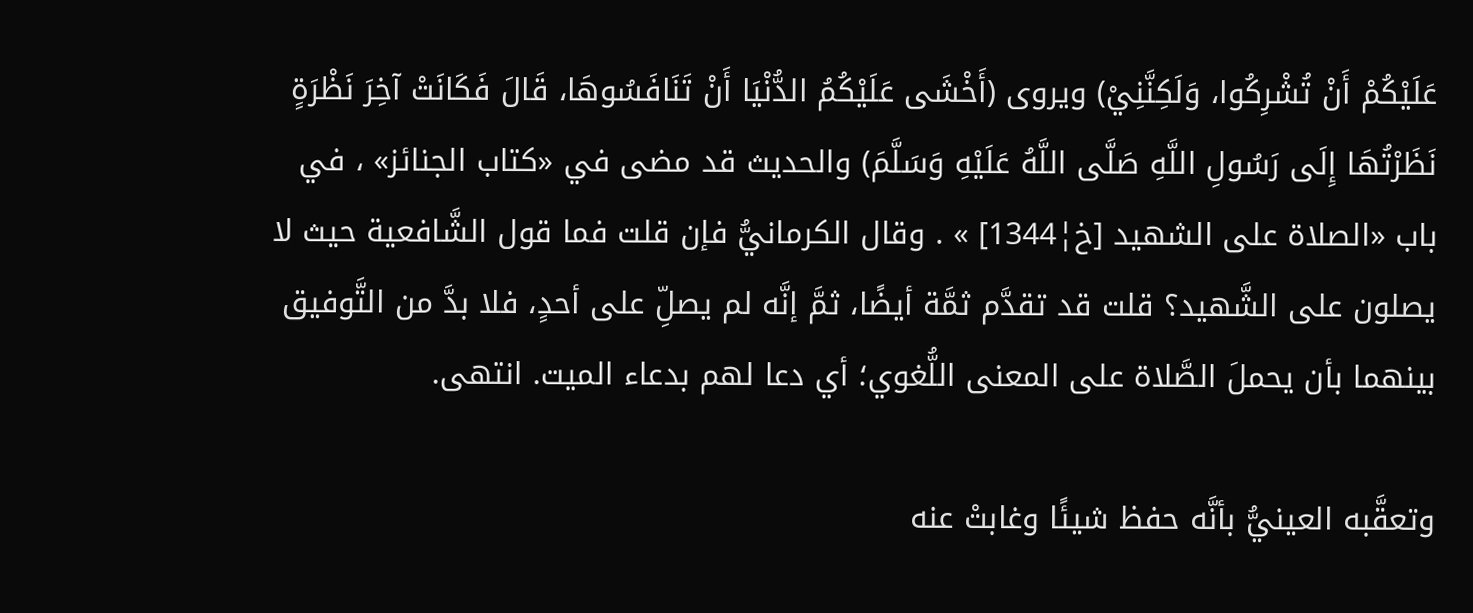عَلَيْكُمْ أَنْ تُشْرِكُوا، وَلَكِنَّنِيْ) ويروى (أَخْشَى عَلَيْكُمُ الدُّنْيَا أَنْ تَنَافَسُوهَا، قَالَ فَكَانَتْ آخِرَ نَظْرَةٍ نَظَرْتُهَا إِلَى رَسُولِ اللَّهِ صَلَّى اللَّهُ عَلَيْهِ وَسَلَّمَ) والحديث قد مضى في «كتاب الجنائز» ، في باب «الصلاة على الشهيد [خ¦1344] » . وقال الكرمانيُّ فإن قلت فما قول الشَّافعية حيث لا يصلون على الشَّهيد؟ قلت قد تقدَّم ثمَّة أيضًا، ثمَّ إنَّه لم يصلِّ على أحدٍ، فلا بدَّ من التَّوفيق بينهما بأن يحملَ الصَّلاة على المعنى اللُّغوي؛ أي دعا لهم بدعاء الميت. انتهى.

وتعقَّبه العينيُّ بأنَّه حفظ شيئًا وغابتْ عنه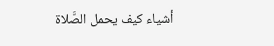أشياء كيف يحمل الصَّلاة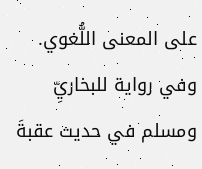على المعنى اللُّغوي. وفي رواية للبخاريِّ ومسلم في حديث عقبةَ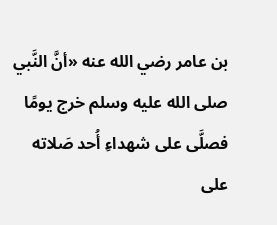بن عامر رضي الله عنه «أنَّ النَّبي صلى الله عليه وسلم خرج يومًا فصلَّى على شهداءِ أُحد صَلاته على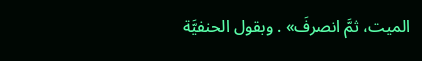الميت، ثمَّ انصرفَ» . وبقول الحنفيَّة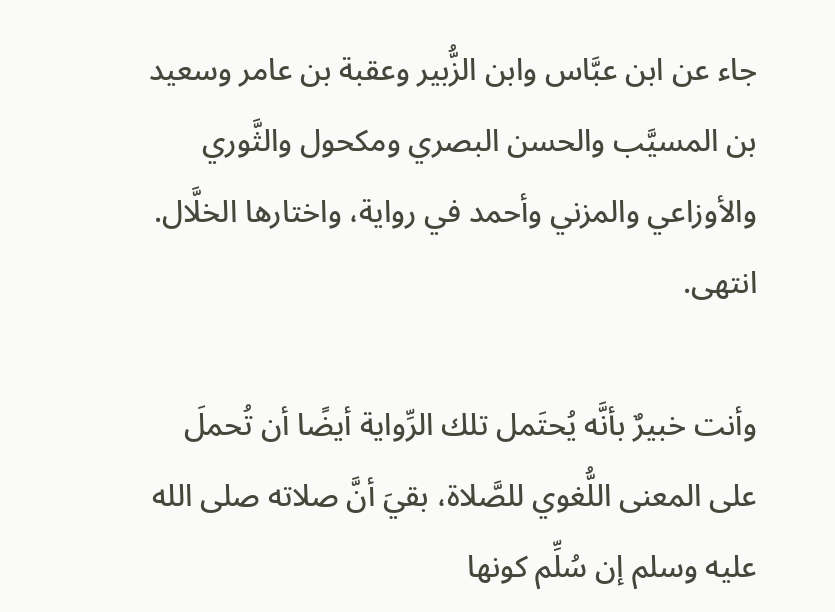جاء عن ابن عبَّاس وابن الزُّبير وعقبة بن عامر وسعيد بن المسيَّب والحسن البصري ومكحول والثَّوري والأوزاعي والمزني وأحمد في رواية، واختارها الخلَّال. انتهى.

وأنت خبيرٌ بأنَّه يُحتَمل تلك الرِّواية أيضًا أن تُحملَ على المعنى اللُّغوي للصَّلاة، بقيَ أنَّ صلاته صلى الله عليه وسلم إن سُلِّم كونها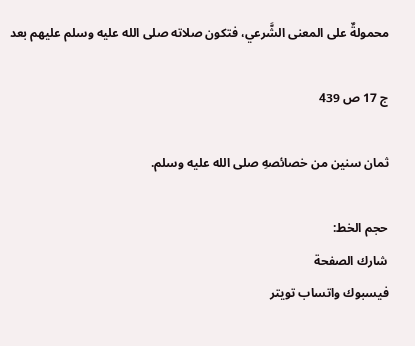محمولةٌ على المعنى الشَّرعي، فتكون صلاته صلى الله عليه وسلم عليهم بعد

ج 17 ص 439

ثمان سنين من خصائصهِ صلى الله عليه وسلم.

حجم الخط:
شارك الصفحة
فيسبوك واتساب تويتر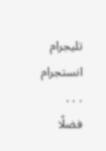تليجرام انستجرام
. . .
فضلًا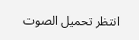انتظر تحميل الصوت